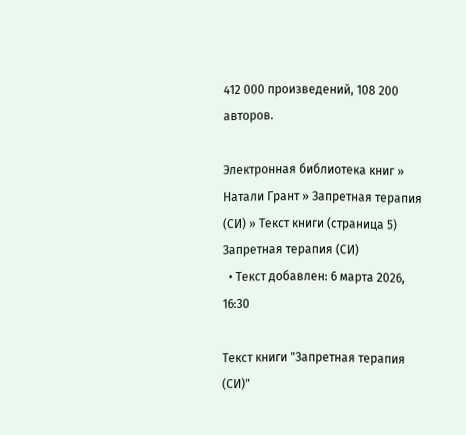412 000 произведений, 108 200 авторов.

Электронная библиотека книг » Натали Грант » Запретная терапия (СИ) » Текст книги (страница 5)
Запретная терапия (СИ)
  • Текст добавлен: 6 марта 2026, 16:30

Текст книги "Запретная терапия (СИ)"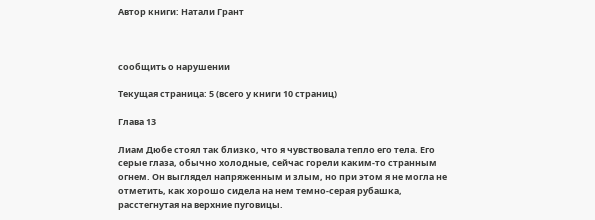Автор книги: Натали Грант



сообщить о нарушении

Текущая страница: 5 (всего у книги 10 страниц)

Глава 13

Лиам Дюбе стоял так близко, что я чувствовала тепло его тела. Его серые глаза, обычно холодные, сейчас горели каким-то странным огнем. Он выглядел напряженным и злым, но при этом я не могла не отметить, как хорошо сидела на нем темно-серая рубашка, расстегнутая на верхние пуговицы.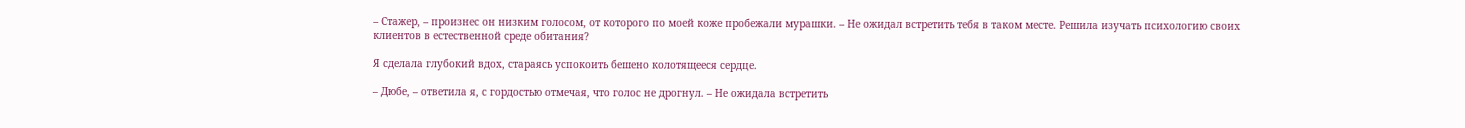– Стажер, – произнес он низким голосом, от которого по моей коже пробежали мурашки. – Не ожидал встретить тебя в таком месте. Решила изучать психологию своих клиентов в естественной среде обитания?

Я сделала глубокий вдох, стараясь успокоить бешено колотящееся сердце.

– Дюбе, – ответила я, с гордостью отмечая, что голос не дрогнул. – Не ожидала встретить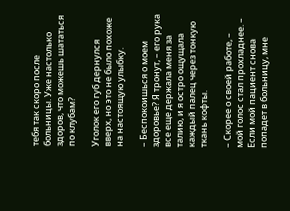тебя так скоро после больницы. Уже настолько здоров, что можешь шататься по клубам?

Уголок его губ дернулся вверх, но это не было похоже на настоящую улыбку.

– Беспокоишься о моем здоровье? Я тронут, – его рука все еще держала меня за талию, и я остро ощущала каждый палец через тонкую ткань кофты.

– Скорее о своей работе, – мой голос стал прохладнее. – Если мой пациент снова попадет в больницу, мне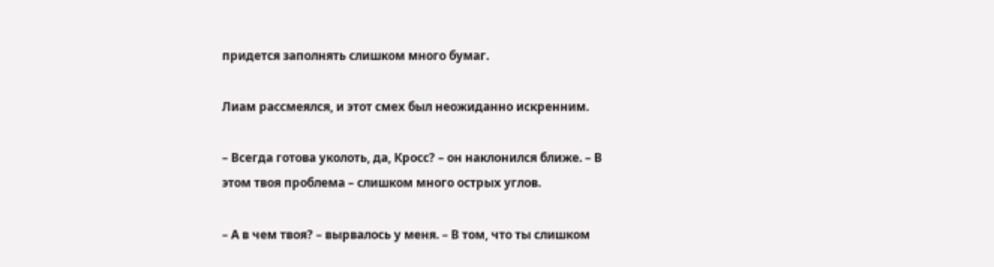придется заполнять слишком много бумаг.

Лиам рассмеялся, и этот смех был неожиданно искренним.

– Всегда готова уколоть, да, Кросс? – он наклонился ближе. – В этом твоя проблема – слишком много острых углов.

– А в чем твоя? – вырвалось у меня. – В том, что ты слишком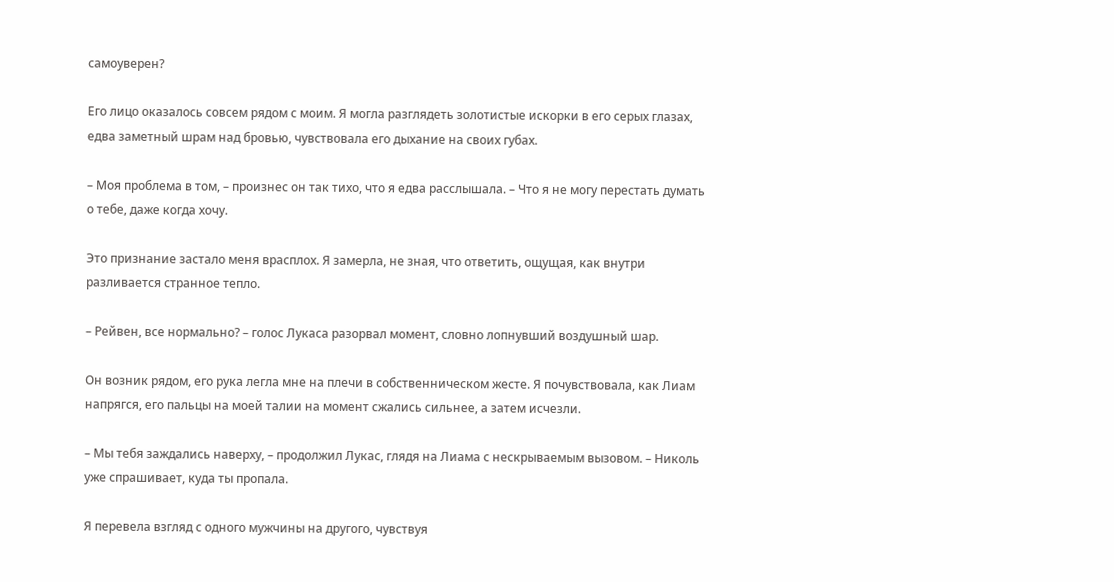самоуверен?

Его лицо оказалось совсем рядом с моим. Я могла разглядеть золотистые искорки в его серых глазах, едва заметный шрам над бровью, чувствовала его дыхание на своих губах.

– Моя проблема в том, – произнес он так тихо, что я едва расслышала. – Что я не могу перестать думать о тебе, даже когда хочу.

Это признание застало меня врасплох. Я замерла, не зная, что ответить, ощущая, как внутри разливается странное тепло.

– Рейвен, все нормально? – голос Лукаса разорвал момент, словно лопнувший воздушный шар.

Он возник рядом, его рука легла мне на плечи в собственническом жесте. Я почувствовала, как Лиам напрягся, его пальцы на моей талии на момент сжались сильнее, а затем исчезли.

– Мы тебя заждались наверху, – продолжил Лукас, глядя на Лиама с нескрываемым вызовом. – Николь уже спрашивает, куда ты пропала.

Я перевела взгляд с одного мужчины на другого, чувствуя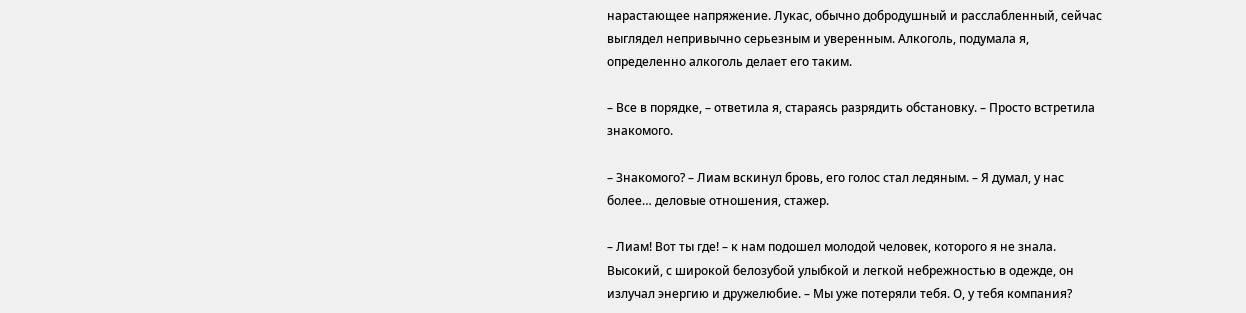нарастающее напряжение. Лукас, обычно добродушный и расслабленный, сейчас выглядел непривычно серьезным и уверенным. Алкоголь, подумала я, определенно алкоголь делает его таким.

– Все в порядке, – ответила я, стараясь разрядить обстановку. – Просто встретила знакомого.

– Знакомого? – Лиам вскинул бровь, его голос стал ледяным. – Я думал, у нас более… деловые отношения, стажер.

– Лиам! Вот ты где! – к нам подошел молодой человек, которого я не знала. Высокий, с широкой белозубой улыбкой и легкой небрежностью в одежде, он излучал энергию и дружелюбие. – Мы уже потеряли тебя. О, у тебя компания?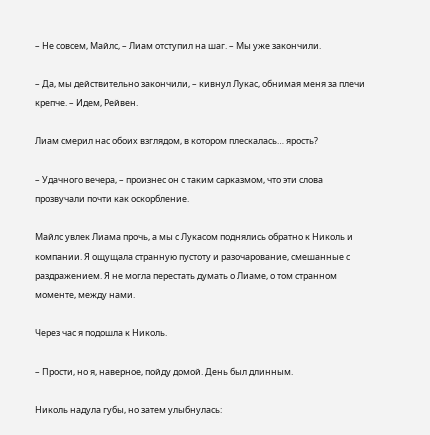– Не совсем, Майлс, – Лиам отступил на шаг. – Мы уже закончили.

– Да, мы действительно закончили, – кивнул Лукас, обнимая меня за плечи крепче. – Идем, Рейвен.

Лиам смерил нас обоих взглядом, в котором плескалась… ярость?

– Удачного вечера, – произнес он с таким сарказмом, что эти слова прозвучали почти как оскорбление.

Майлс увлек Лиама прочь, а мы с Лукасом поднялись обратно к Николь и компании. Я ощущала странную пустоту и разочарование, смешанные с раздражением. Я не могла перестать думать о Лиаме, о том странном моменте, между нами.

Через час я подошла к Николь.

– Прости, но я, наверное, пойду домой. День был длинным.

Николь надула губы, но затем улыбнулась: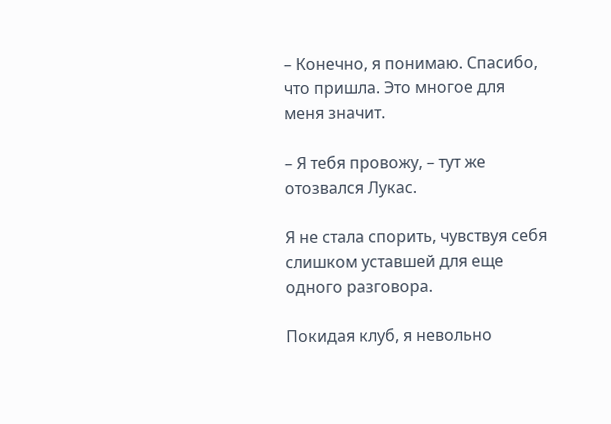– Конечно, я понимаю. Спасибо, что пришла. Это многое для меня значит.

– Я тебя провожу, – тут же отозвался Лукас.

Я не стала спорить, чувствуя себя слишком уставшей для еще одного разговора.

Покидая клуб, я невольно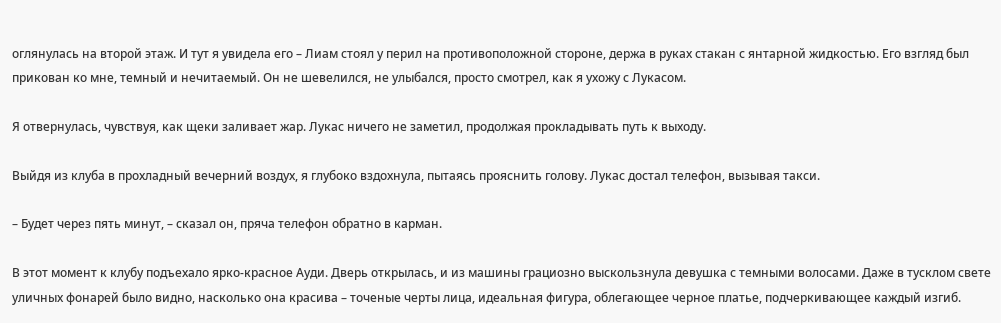оглянулась на второй этаж. И тут я увидела его – Лиам стоял у перил на противоположной стороне, держа в руках стакан с янтарной жидкостью. Его взгляд был прикован ко мне, темный и нечитаемый. Он не шевелился, не улыбался, просто смотрел, как я ухожу с Лукасом.

Я отвернулась, чувствуя, как щеки заливает жар. Лукас ничего не заметил, продолжая прокладывать путь к выходу.

Выйдя из клуба в прохладный вечерний воздух, я глубоко вздохнула, пытаясь прояснить голову. Лукас достал телефон, вызывая такси.

– Будет через пять минут, – сказал он, пряча телефон обратно в карман.

В этот момент к клубу подъехало ярко-красное Ауди. Дверь открылась, и из машины грациозно выскользнула девушка с темными волосами. Даже в тусклом свете уличных фонарей было видно, насколько она красива – точеные черты лица, идеальная фигура, облегающее черное платье, подчеркивающее каждый изгиб.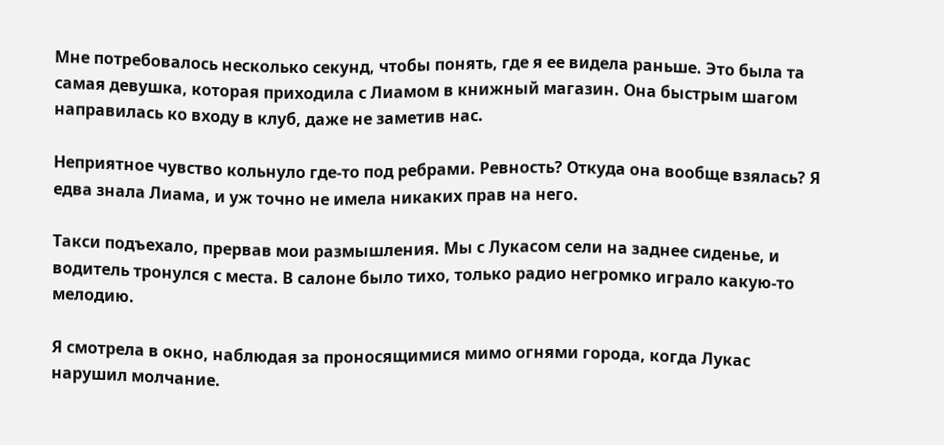Мне потребовалось несколько секунд, чтобы понять, где я ее видела раньше. Это была та самая девушка, которая приходила с Лиамом в книжный магазин. Она быстрым шагом направилась ко входу в клуб, даже не заметив нас.

Неприятное чувство кольнуло где-то под ребрами. Ревность? Откуда она вообще взялась? Я едва знала Лиама, и уж точно не имела никаких прав на него.

Такси подъехало, прервав мои размышления. Мы с Лукасом сели на заднее сиденье, и водитель тронулся с места. В салоне было тихо, только радио негромко играло какую-то мелодию.

Я смотрела в окно, наблюдая за проносящимися мимо огнями города, когда Лукас нарушил молчание.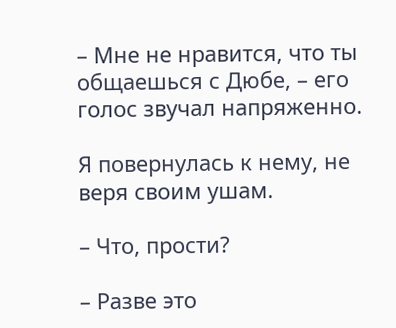– Мне не нравится, что ты общаешься с Дюбе, – его голос звучал напряженно.

Я повернулась к нему, не веря своим ушам.

– Что, прости?

– Разве это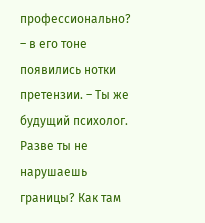профессионально? – в его тоне появились нотки претензии. – Ты же будущий психолог. Разве ты не нарушаешь границы? Как там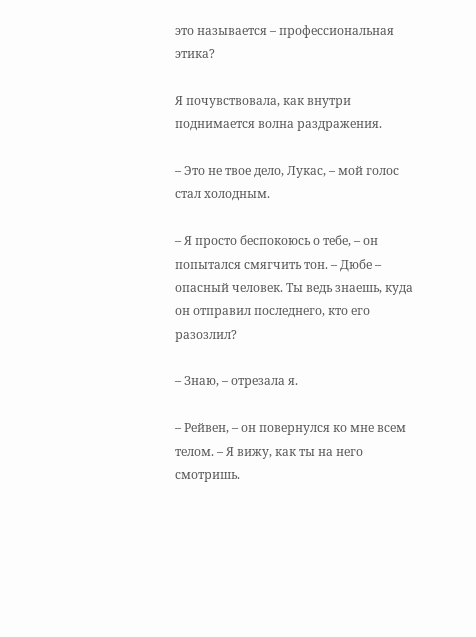это называется – профессиональная этика?

Я почувствовала, как внутри поднимается волна раздражения.

– Это не твое дело, Лукас, – мой голос стал холодным.

– Я просто беспокоюсь о тебе, – он попытался смягчить тон. – Дюбе – опасный человек. Ты ведь знаешь, куда он отправил последнего, кто его разозлил?

– Знаю, – отрезала я.

– Рейвен, – он повернулся ко мне всем телом. – Я вижу, как ты на него смотришь.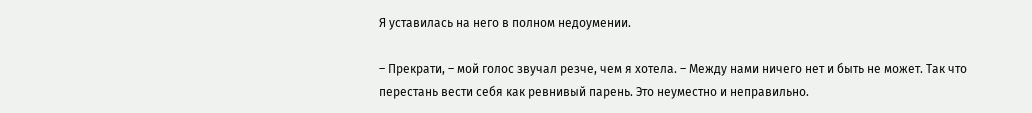Я уставилась на него в полном недоумении.

– Прекрати, – мой голос звучал резче, чем я хотела. – Между нами ничего нет и быть не может. Так что перестань вести себя как ревнивый парень. Это неуместно и неправильно.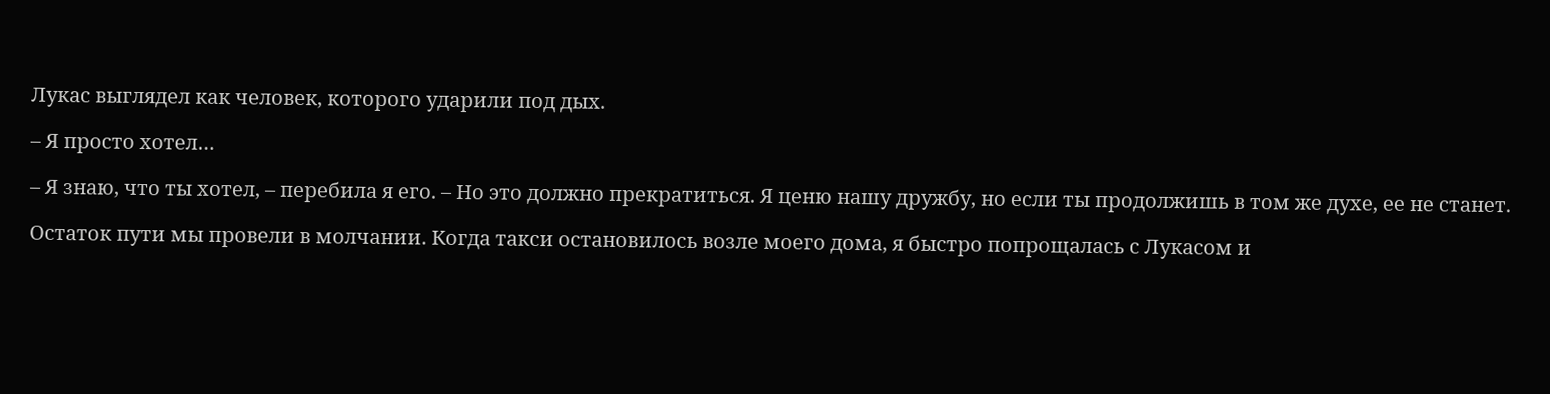Лукас выглядел как человек, которого ударили под дых.

– Я просто хотел…

– Я знаю, что ты хотел, – перебила я его. – Но это должно прекратиться. Я ценю нашу дружбу, но если ты продолжишь в том же духе, ее не станет.

Остаток пути мы провели в молчании. Когда такси остановилось возле моего дома, я быстро попрощалась с Лукасом и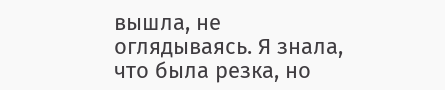вышла, не оглядываясь. Я знала, что была резка, но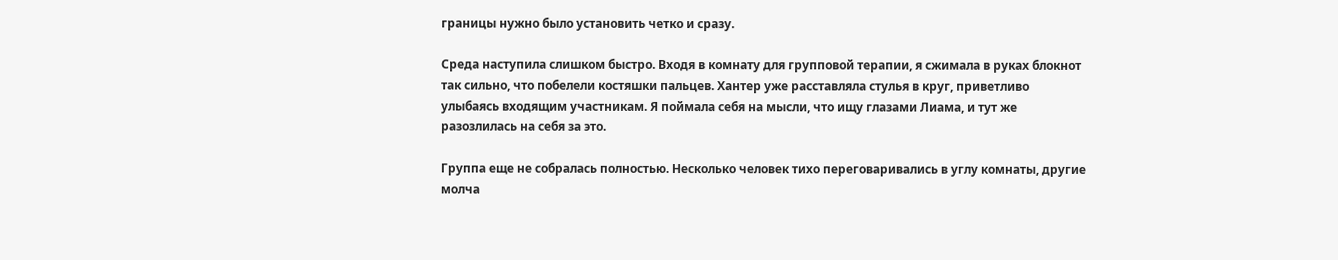границы нужно было установить четко и сразу.

Среда наступила слишком быстро. Входя в комнату для групповой терапии, я сжимала в руках блокнот так сильно, что побелели костяшки пальцев. Хантер уже расставляла стулья в круг, приветливо улыбаясь входящим участникам. Я поймала себя на мысли, что ищу глазами Лиама, и тут же разозлилась на себя за это.

Группа еще не собралась полностью. Несколько человек тихо переговаривались в углу комнаты, другие молча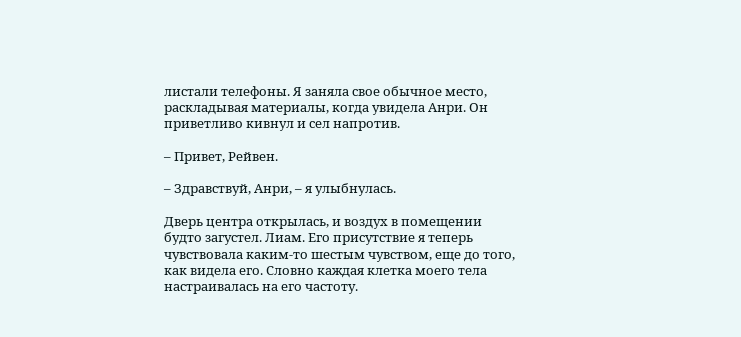листали телефоны. Я заняла свое обычное место, раскладывая материалы, когда увидела Анри. Он приветливо кивнул и сел напротив.

– Привет, Рейвен.

– Здравствуй, Анри, – я улыбнулась.

Дверь центра открылась, и воздух в помещении будто загустел. Лиам. Его присутствие я теперь чувствовала каким-то шестым чувством, еще до того, как видела его. Словно каждая клетка моего тела настраивалась на его частоту.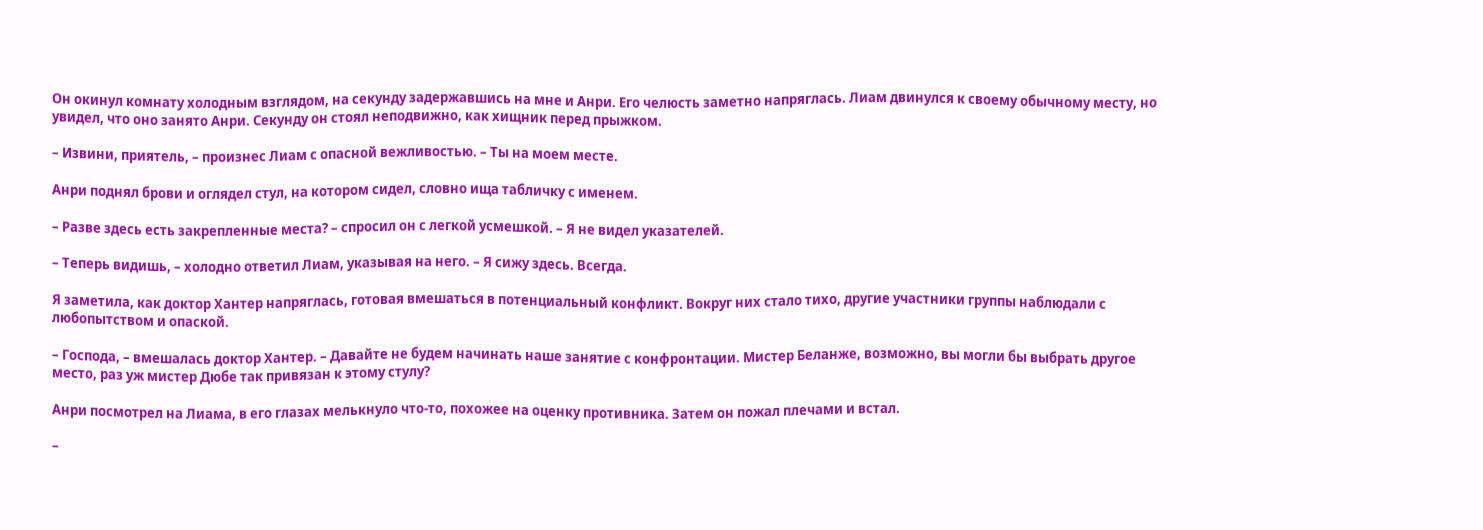Он окинул комнату холодным взглядом, на секунду задержавшись на мне и Анри. Его челюсть заметно напряглась. Лиам двинулся к своему обычному месту, но увидел, что оно занято Анри. Секунду он стоял неподвижно, как хищник перед прыжком.

– Извини, приятель, – произнес Лиам с опасной вежливостью. – Ты на моем месте.

Анри поднял брови и оглядел стул, на котором сидел, словно ища табличку с именем.

– Разве здесь есть закрепленные места? – спросил он с легкой усмешкой. – Я не видел указателей.

– Теперь видишь, – холодно ответил Лиам, указывая на него. – Я сижу здесь. Всегда.

Я заметила, как доктор Хантер напряглась, готовая вмешаться в потенциальный конфликт. Вокруг них стало тихо, другие участники группы наблюдали с любопытством и опаской.

– Господа, – вмешалась доктор Хантер. – Давайте не будем начинать наше занятие с конфронтации. Мистер Беланже, возможно, вы могли бы выбрать другое место, раз уж мистер Дюбе так привязан к этому стулу?

Анри посмотрел на Лиама, в его глазах мелькнуло что-то, похожее на оценку противника. Затем он пожал плечами и встал.

–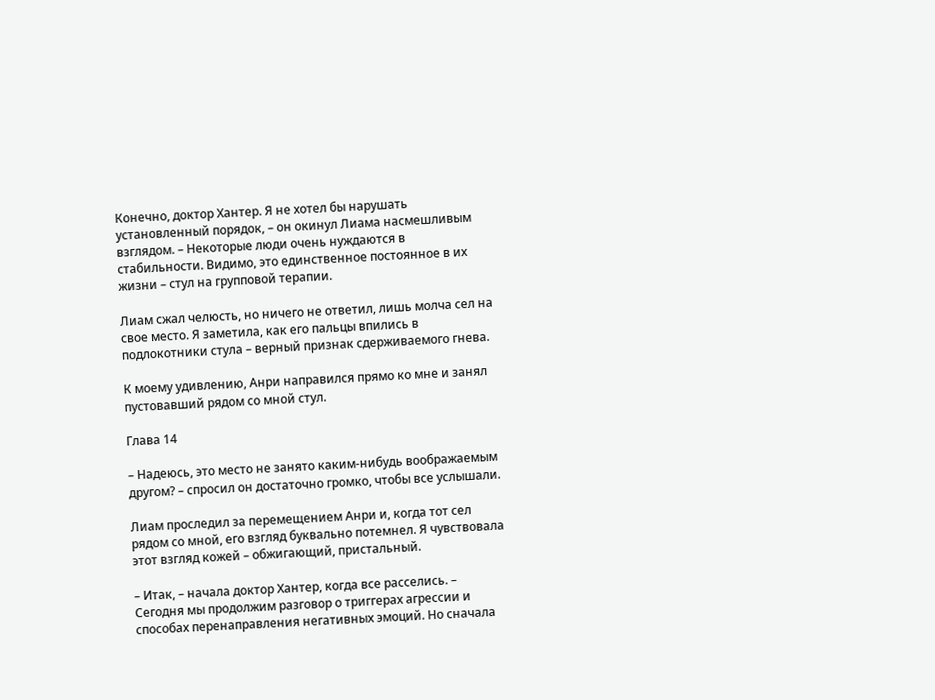Конечно, доктор Хантер. Я не хотел бы нарушать установленный порядок, – он окинул Лиама насмешливым взглядом. – Некоторые люди очень нуждаются в стабильности. Видимо, это единственное постоянное в их жизни – стул на групповой терапии.

Лиам сжал челюсть, но ничего не ответил, лишь молча сел на свое место. Я заметила, как его пальцы впились в подлокотники стула – верный признак сдерживаемого гнева.

К моему удивлению, Анри направился прямо ко мне и занял пустовавший рядом со мной стул.

Глава 14

– Надеюсь, это место не занято каким-нибудь воображаемым другом? – спросил он достаточно громко, чтобы все услышали.

Лиам проследил за перемещением Анри и, когда тот сел рядом со мной, его взгляд буквально потемнел. Я чувствовала этот взгляд кожей – обжигающий, пристальный.

– Итак, – начала доктор Хантер, когда все расселись. – Сегодня мы продолжим разговор о триггерах агрессии и способах перенаправления негативных эмоций. Но сначала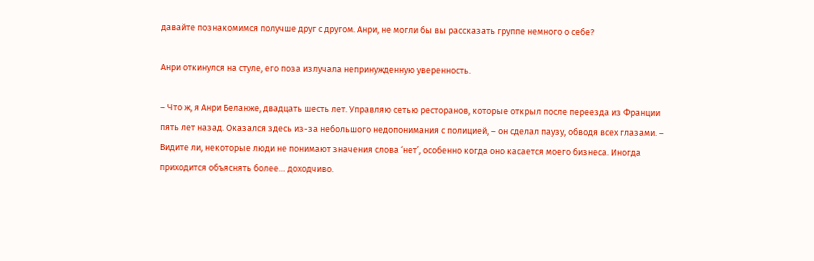давайте познакомимся получше друг с другом. Анри, не могли бы вы рассказать группе немного о себе?

Анри откинулся на стуле, его поза излучала непринужденную уверенность.

– Что ж, я Анри Беланже, двадцать шесть лет. Управляю сетью ресторанов, которые открыл после переезда из Франции пять лет назад. Оказался здесь из-за небольшого недопонимания с полицией, – он сделал паузу, обводя всех глазами. – Видите ли, некоторые люди не понимают значения слова ‘нет’, особенно когда оно касается моего бизнеса. Иногда приходится объяснять более… доходчиво.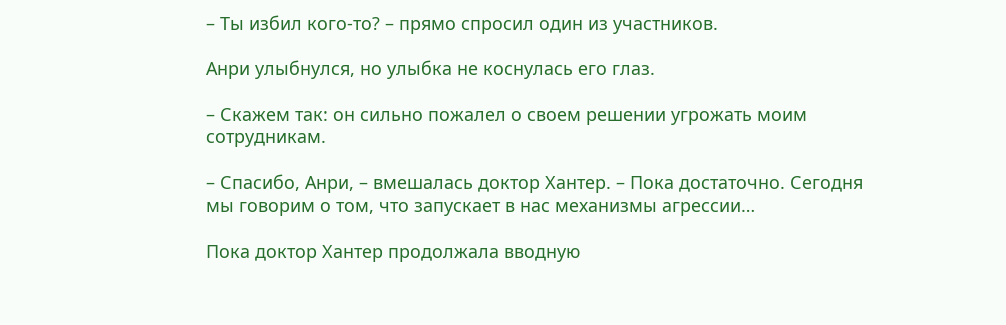– Ты избил кого-то? – прямо спросил один из участников.

Анри улыбнулся, но улыбка не коснулась его глаз.

– Скажем так: он сильно пожалел о своем решении угрожать моим сотрудникам.

– Спасибо, Анри, – вмешалась доктор Хантер. – Пока достаточно. Сегодня мы говорим о том, что запускает в нас механизмы агрессии…

Пока доктор Хантер продолжала вводную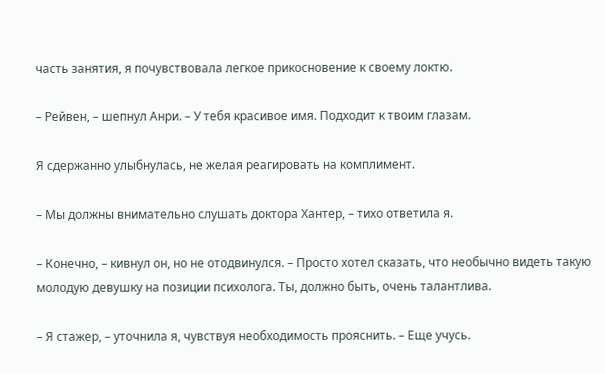часть занятия, я почувствовала легкое прикосновение к своему локтю.

– Рейвен, – шепнул Анри. – У тебя красивое имя. Подходит к твоим глазам.

Я сдержанно улыбнулась, не желая реагировать на комплимент.

– Мы должны внимательно слушать доктора Хантер, – тихо ответила я.

– Конечно, – кивнул он, но не отодвинулся. – Просто хотел сказать, что необычно видеть такую молодую девушку на позиции психолога. Ты, должно быть, очень талантлива.

– Я стажер, – уточнила я, чувствуя необходимость прояснить. – Еще учусь.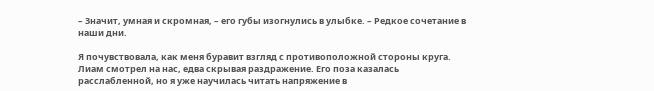– Значит, умная и скромная, – его губы изогнулись в улыбке. – Редкое сочетание в наши дни.

Я почувствовала, как меня буравит взгляд с противоположной стороны круга. Лиам смотрел на нас, едва скрывая раздражение. Его поза казалась расслабленной, но я уже научилась читать напряжение в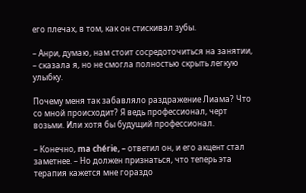его плечах, в том, как он стискивал зубы.

– Анри, думаю, нам стоит сосредоточиться на занятии, – сказала я, но не смогла полностью скрыть легкую улыбку.

Почему меня так забавляло раздражение Лиама? Что со мной происходит? Я ведь профессионал, черт возьми. Или хотя бы будущий профессионал.

– Конечно, ma chérie, – ответил он, и его акцент стал заметнее. – Но должен признаться, что теперь эта терапия кажется мне гораздо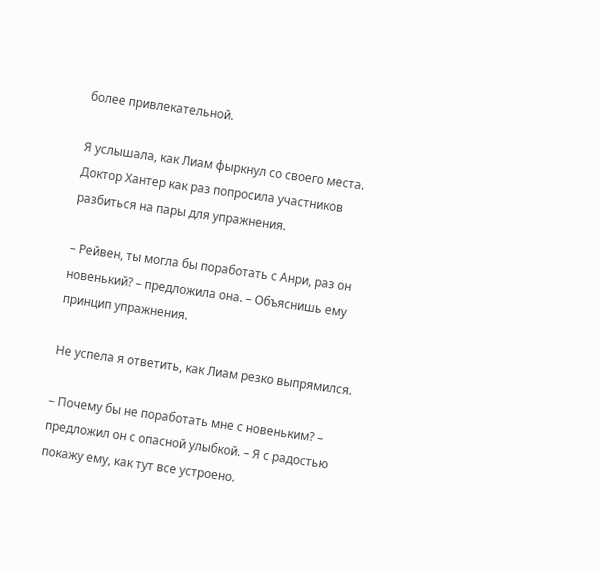более привлекательной.

Я услышала, как Лиам фыркнул со своего места. Доктор Хантер как раз попросила участников разбиться на пары для упражнения.

– Рейвен, ты могла бы поработать с Анри, раз он новенький? – предложила она. – Объяснишь ему принцип упражнения.

Не успела я ответить, как Лиам резко выпрямился.

– Почему бы не поработать мне с новеньким? – предложил он с опасной улыбкой. – Я с радостью покажу ему, как тут все устроено.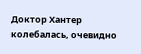Доктор Хантер колебалась, очевидно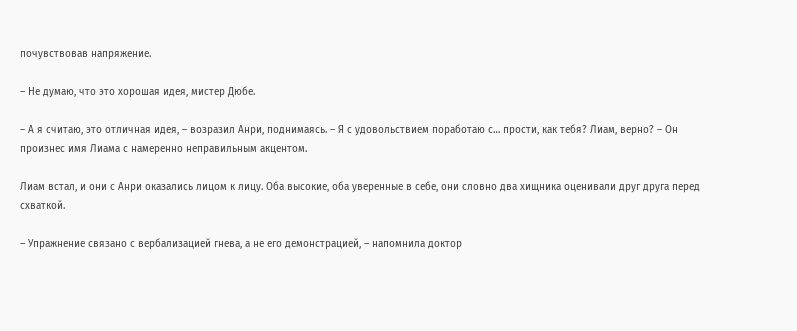почувствовав напряжение.

– Не думаю, что это хорошая идея, мистер Дюбе.

– А я считаю, это отличная идея, – возразил Анри, поднимаясь. – Я с удовольствием поработаю с… прости, как тебя? Лиам, верно? – Он произнес имя Лиама с намеренно неправильным акцентом.

Лиам встал, и они с Анри оказались лицом к лицу. Оба высокие, оба уверенные в себе, они словно два хищника оценивали друг друга перед схваткой.

– Упражнение связано с вербализацией гнева, а не его демонстрацией, – напомнила доктор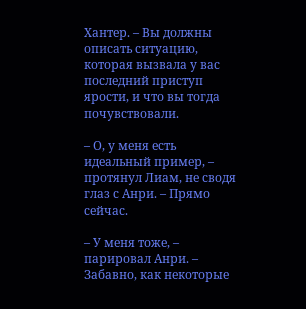Хантер. – Вы должны описать ситуацию, которая вызвала у вас последний приступ ярости, и что вы тогда почувствовали.

– О, у меня есть идеальный пример, – протянул Лиам, не сводя глаз с Анри. – Прямо сейчас.

– У меня тоже, – парировал Анри. – Забавно, как некоторые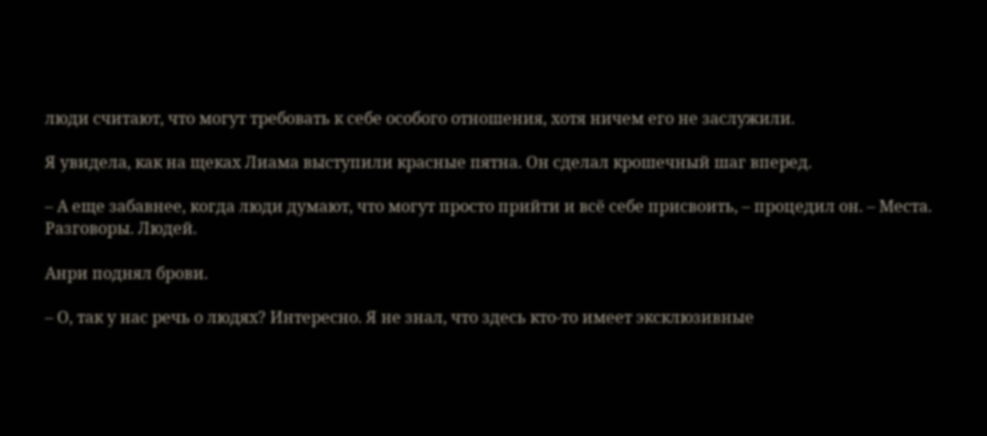люди считают, что могут требовать к себе особого отношения, хотя ничем его не заслужили.

Я увидела, как на щеках Лиама выступили красные пятна. Он сделал крошечный шаг вперед.

– А еще забавнее, когда люди думают, что могут просто прийти и всё себе присвоить, – процедил он. – Места. Разговоры. Людей.

Анри поднял брови.

– О, так у нас речь о людях? Интересно. Я не знал, что здесь кто-то имеет эксклюзивные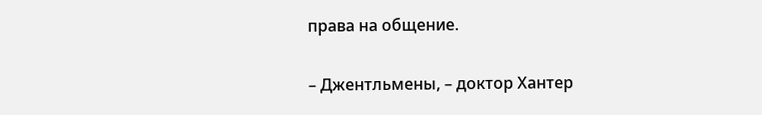права на общение.

– Джентльмены, – доктор Хантер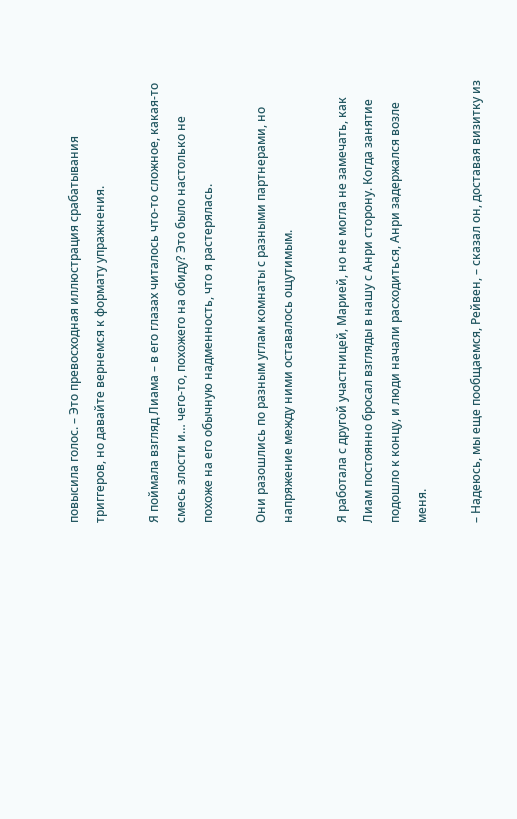повысила голос. – Это превосходная иллюстрация срабатывания триггеров, но давайте вернемся к формату упражнения.

Я поймала взгляд Лиама – в его глазах читалось что-то сложное, какая-то смесь злости и… чего-то, похожего на обиду? Это было настолько не похоже на его обычную надменность, что я растерялась.

Они разошлись по разным углам комнаты с разными партнерами, но напряжение между ними оставалось ощутимым.

Я работала с другой участницей, Марией, но не могла не замечать, как Лиам постоянно бросал взгляды в нашу с Анри сторону. Когда занятие подошло к концу, и люди начали расходиться, Анри задержался возле меня.

– Надеюсь, мы еще пообщаемся, Рейвен, – сказал он, доставая визитку из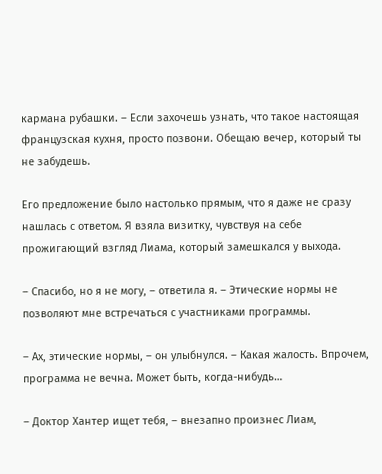кармана рубашки. – Если захочешь узнать, что такое настоящая французская кухня, просто позвони. Обещаю вечер, который ты не забудешь.

Его предложение было настолько прямым, что я даже не сразу нашлась с ответом. Я взяла визитку, чувствуя на себе прожигающий взгляд Лиама, который замешкался у выхода.

– Спасибо, но я не могу, – ответила я. – Этические нормы не позволяют мне встречаться с участниками программы.

– Ах, этические нормы, – он улыбнулся. – Какая жалость. Впрочем, программа не вечна. Может быть, когда-нибудь…

– Доктор Хантер ищет тебя, – внезапно произнес Лиам,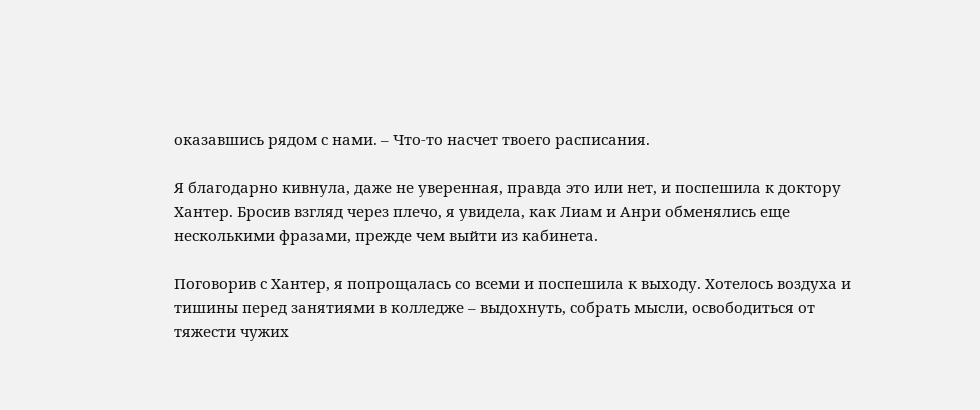оказавшись рядом с нами. – Что-то насчет твоего расписания.

Я благодарно кивнула, даже не уверенная, правда это или нет, и поспешила к доктору Хантер. Бросив взгляд через плечо, я увидела, как Лиам и Анри обменялись еще несколькими фразами, прежде чем выйти из кабинета.

Поговорив с Хантер, я попрощалась со всеми и поспешила к выходу. Хотелось воздуха и тишины перед занятиями в колледже – выдохнуть, собрать мысли, освободиться от тяжести чужих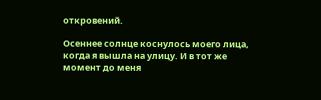откровений.

Осеннее солнце коснулось моего лица, когда я вышла на улицу. И в тот же момент до меня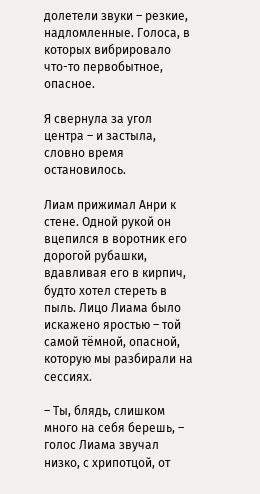долетели звуки – резкие, надломленные. Голоса, в которых вибрировало что-то первобытное, опасное.

Я свернула за угол центра – и застыла, словно время остановилось.

Лиам прижимал Анри к стене. Одной рукой он вцепился в воротник его дорогой рубашки, вдавливая его в кирпич, будто хотел стереть в пыль. Лицо Лиама было искажено яростью – той самой тёмной, опасной, которую мы разбирали на сессиях.

– Ты, блядь, слишком много на себя берешь, – голос Лиама звучал низко, с хрипотцой, от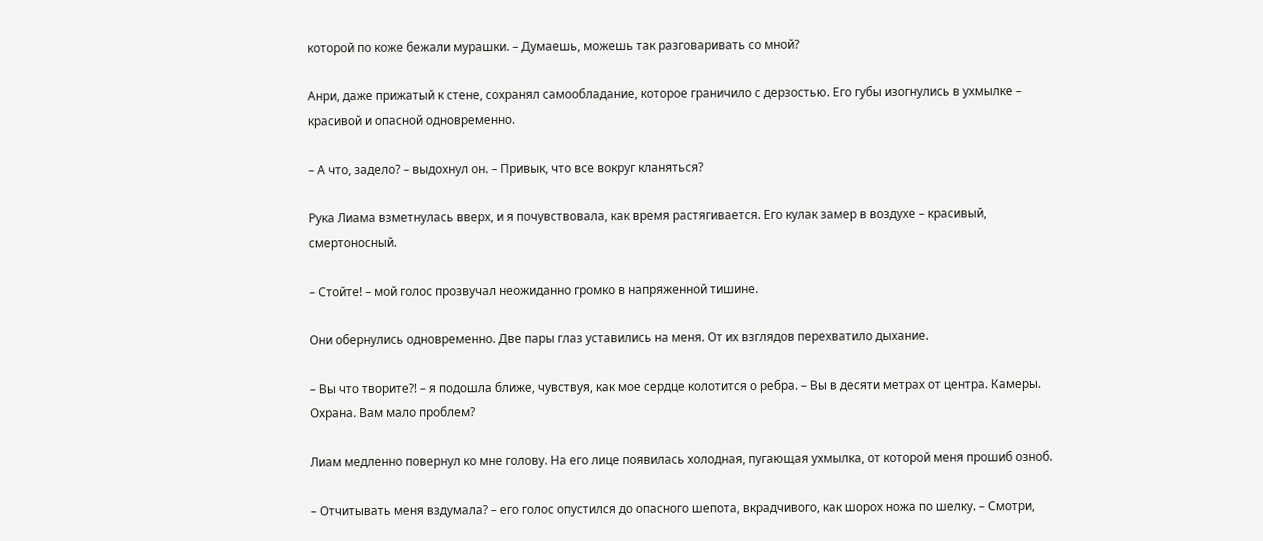которой по коже бежали мурашки. – Думаешь, можешь так разговаривать со мной?

Анри, даже прижатый к стене, сохранял самообладание, которое граничило с дерзостью. Его губы изогнулись в ухмылке – красивой и опасной одновременно.

– А что, задело? – выдохнул он. – Привык, что все вокруг кланяться?

Рука Лиама взметнулась вверх, и я почувствовала, как время растягивается. Его кулак замер в воздухе – красивый, смертоносный.

– Стойте! – мой голос прозвучал неожиданно громко в напряженной тишине.

Они обернулись одновременно. Две пары глаз уставились на меня. От их взглядов перехватило дыхание.

– Вы что творите?! – я подошла ближе, чувствуя, как мое сердце колотится о ребра. – Вы в десяти метрах от центра. Камеры. Охрана. Вам мало проблем?

Лиам медленно повернул ко мне голову. На его лице появилась холодная, пугающая ухмылка, от которой меня прошиб озноб.

– Отчитывать меня вздумала? – его голос опустился до опасного шепота, вкрадчивого, как шорох ножа по шелку. – Смотри,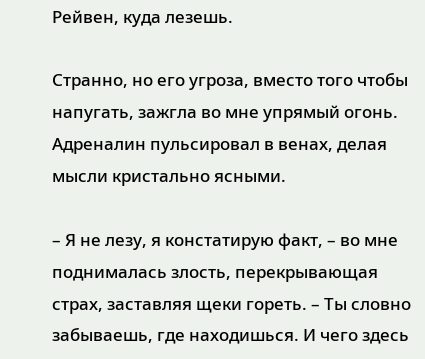Рейвен, куда лезешь.

Странно, но его угроза, вместо того чтобы напугать, зажгла во мне упрямый огонь. Адреналин пульсировал в венах, делая мысли кристально ясными.

– Я не лезу, я констатирую факт, – во мне поднималась злость, перекрывающая страх, заставляя щеки гореть. – Ты словно забываешь, где находишься. И чего здесь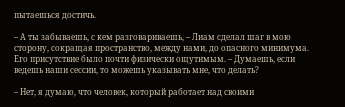пытаешься достичь.

– А ты забываешь, с кем разговариваешь, – Лиам сделал шаг в мою сторону, сокращая пространство, между нами, до опасного минимума. Его присутствие было почти физически ощутимым. – Думаешь, если ведешь наши сессии, то можешь указывать мне, что делать?

– Нет, я думаю, что человек, который работает над своими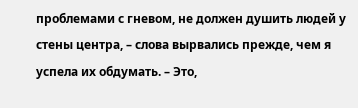проблемами с гневом, не должен душить людей у стены центра, – слова вырвались прежде, чем я успела их обдумать. – Это,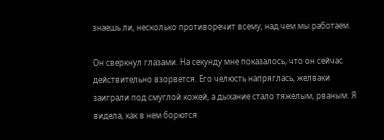знаешь ли, несколько противоречит всему, над чем мы работаем.

Он сверкнул глазами. На секунду мне показалось, что он сейчас действительно взорвется. Его челюсть напряглась, желваки заиграли под смуглой кожей, а дыхание стало тяжелым, рваным. Я видела, как в нем борются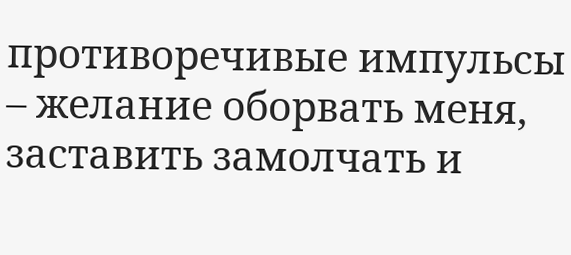противоречивые импульсы – желание оборвать меня, заставить замолчать и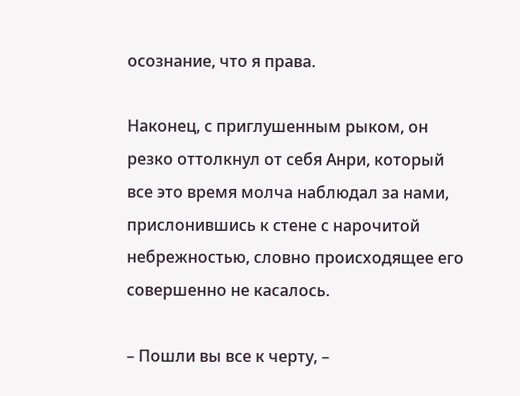осознание, что я права.

Наконец, с приглушенным рыком, он резко оттолкнул от себя Анри, который все это время молча наблюдал за нами, прислонившись к стене с нарочитой небрежностью, словно происходящее его совершенно не касалось.

– Пошли вы все к черту, –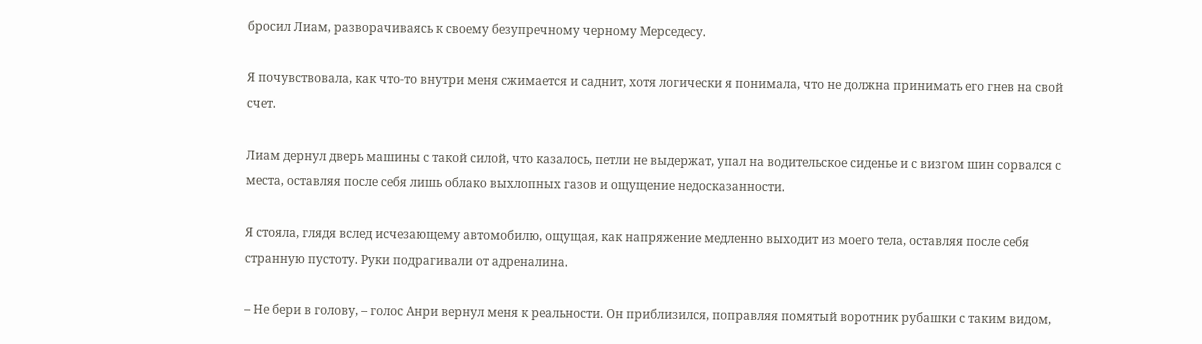бросил Лиам, разворачиваясь к своему безупречному черному Мерседесу.

Я почувствовала, как что-то внутри меня сжимается и саднит, хотя логически я понимала, что не должна принимать его гнев на свой счет.

Лиам дернул дверь машины с такой силой, что казалось, петли не выдержат, упал на водительское сиденье и с визгом шин сорвался с места, оставляя после себя лишь облако выхлопных газов и ощущение недосказанности.

Я стояла, глядя вслед исчезающему автомобилю, ощущая, как напряжение медленно выходит из моего тела, оставляя после себя странную пустоту. Руки подрагивали от адреналина.

– Не бери в голову, – голос Анри вернул меня к реальности. Он приблизился, поправляя помятый воротник рубашки с таким видом,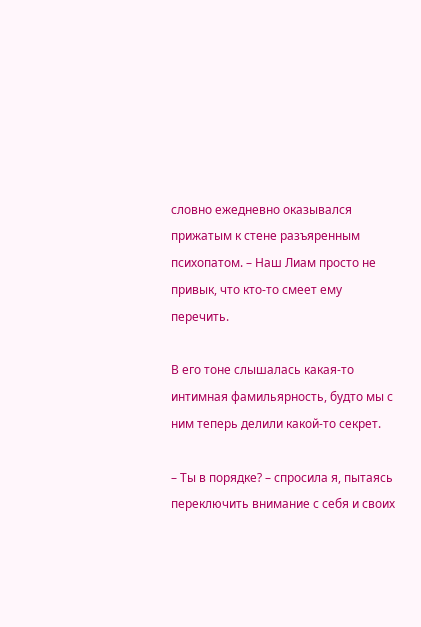словно ежедневно оказывался прижатым к стене разъяренным психопатом. – Наш Лиам просто не привык, что кто-то смеет ему перечить.

В его тоне слышалась какая-то интимная фамильярность, будто мы с ним теперь делили какой-то секрет.

– Ты в порядке? – спросила я, пытаясь переключить внимание с себя и своих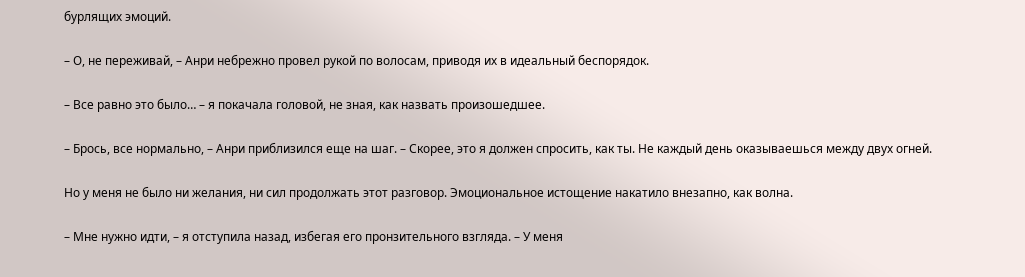бурлящих эмоций.

– О, не переживай, – Анри небрежно провел рукой по волосам, приводя их в идеальный беспорядок.

– Все равно это было… – я покачала головой, не зная, как назвать произошедшее.

– Брось, все нормально, – Анри приблизился еще на шаг. – Скорее, это я должен спросить, как ты. Не каждый день оказываешься между двух огней.

Но у меня не было ни желания, ни сил продолжать этот разговор. Эмоциональное истощение накатило внезапно, как волна.

– Мне нужно идти, – я отступила назад, избегая его пронзительного взгляда. – У меня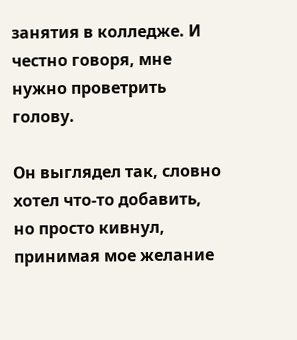занятия в колледже. И честно говоря, мне нужно проветрить голову.

Он выглядел так, словно хотел что-то добавить, но просто кивнул, принимая мое желание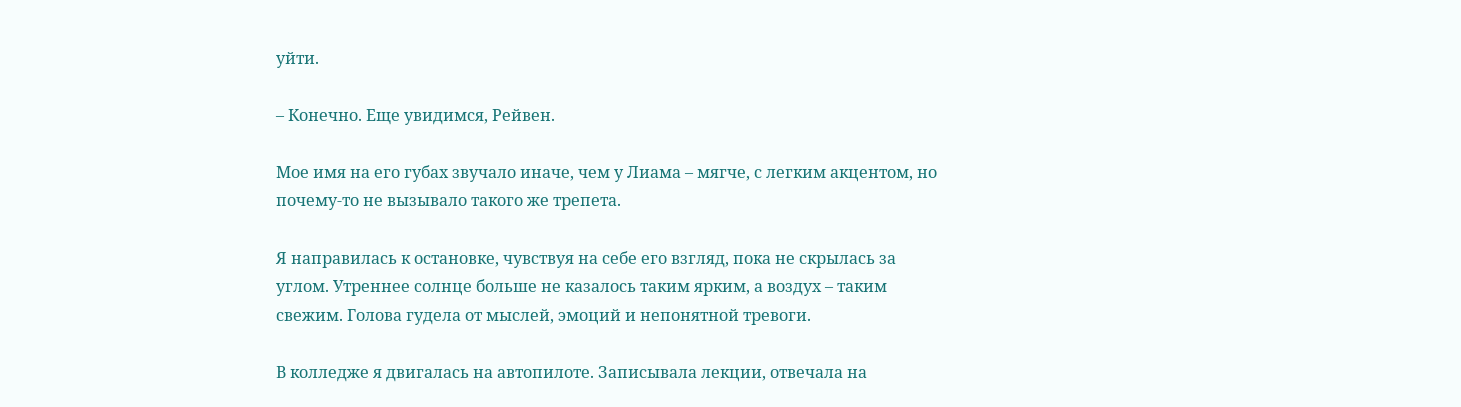уйти.

– Конечно. Еще увидимся, Рейвен.

Мое имя на его губах звучало иначе, чем у Лиама – мягче, с легким акцентом, но почему-то не вызывало такого же трепета.

Я направилась к остановке, чувствуя на себе его взгляд, пока не скрылась за углом. Утреннее солнце больше не казалось таким ярким, а воздух – таким свежим. Голова гудела от мыслей, эмоций и непонятной тревоги.

В колледже я двигалась на автопилоте. Записывала лекции, отвечала на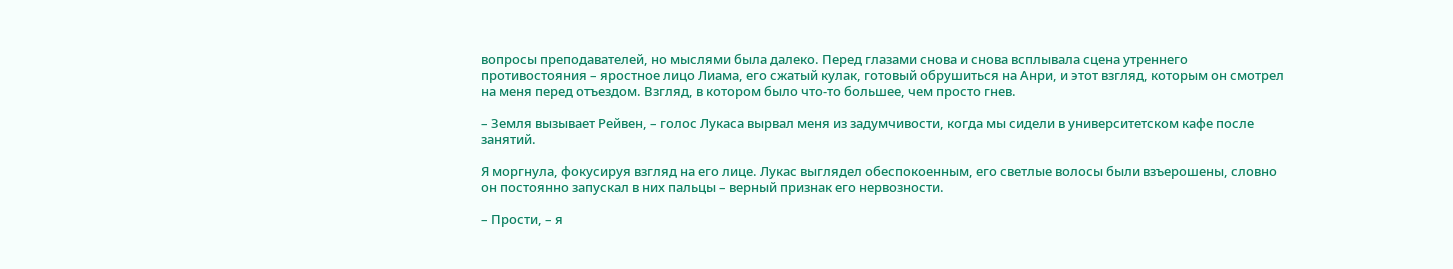вопросы преподавателей, но мыслями была далеко. Перед глазами снова и снова всплывала сцена утреннего противостояния – яростное лицо Лиама, его сжатый кулак, готовый обрушиться на Анри, и этот взгляд, которым он смотрел на меня перед отъездом. Взгляд, в котором было что-то большее, чем просто гнев.

– Земля вызывает Рейвен, – голос Лукаса вырвал меня из задумчивости, когда мы сидели в университетском кафе после занятий.

Я моргнула, фокусируя взгляд на его лице. Лукас выглядел обеспокоенным, его светлые волосы были взъерошены, словно он постоянно запускал в них пальцы – верный признак его нервозности.

– Прости, – я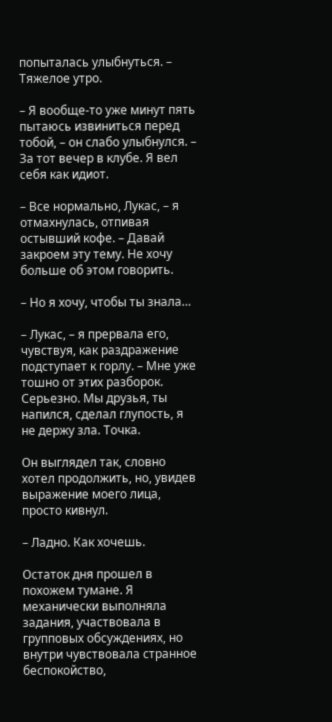попыталась улыбнуться. – Тяжелое утро.

– Я вообще-то уже минут пять пытаюсь извиниться перед тобой, – он слабо улыбнулся. – За тот вечер в клубе. Я вел себя как идиот.

– Все нормально, Лукас, – я отмахнулась, отпивая остывший кофе. – Давай закроем эту тему. Не хочу больше об этом говорить.

– Но я хочу, чтобы ты знала…

– Лукас, – я прервала его, чувствуя, как раздражение подступает к горлу. – Мне уже тошно от этих разборок. Серьезно. Мы друзья, ты напился, сделал глупость, я не держу зла. Точка.

Он выглядел так, словно хотел продолжить, но, увидев выражение моего лица, просто кивнул.

– Ладно. Как хочешь.

Остаток дня прошел в похожем тумане. Я механически выполняла задания, участвовала в групповых обсуждениях, но внутри чувствовала странное беспокойство,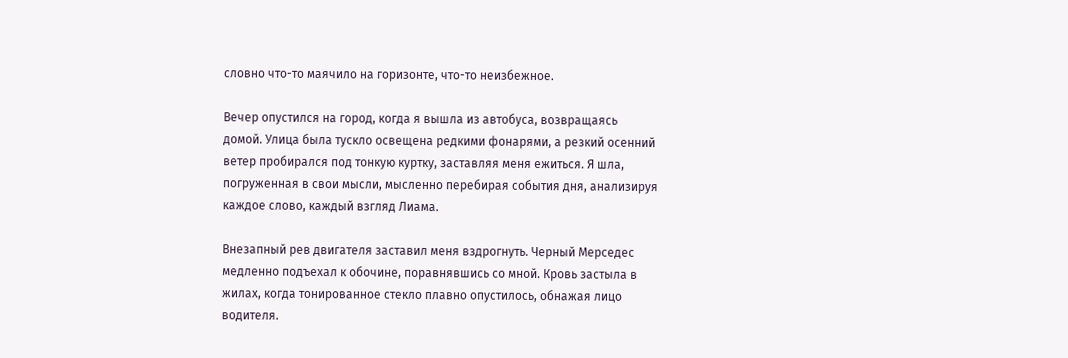словно что-то маячило на горизонте, что-то неизбежное.

Вечер опустился на город, когда я вышла из автобуса, возвращаясь домой. Улица была тускло освещена редкими фонарями, а резкий осенний ветер пробирался под тонкую куртку, заставляя меня ежиться. Я шла, погруженная в свои мысли, мысленно перебирая события дня, анализируя каждое слово, каждый взгляд Лиама.

Внезапный рев двигателя заставил меня вздрогнуть. Черный Мерседес медленно подъехал к обочине, поравнявшись со мной. Кровь застыла в жилах, когда тонированное стекло плавно опустилось, обнажая лицо водителя.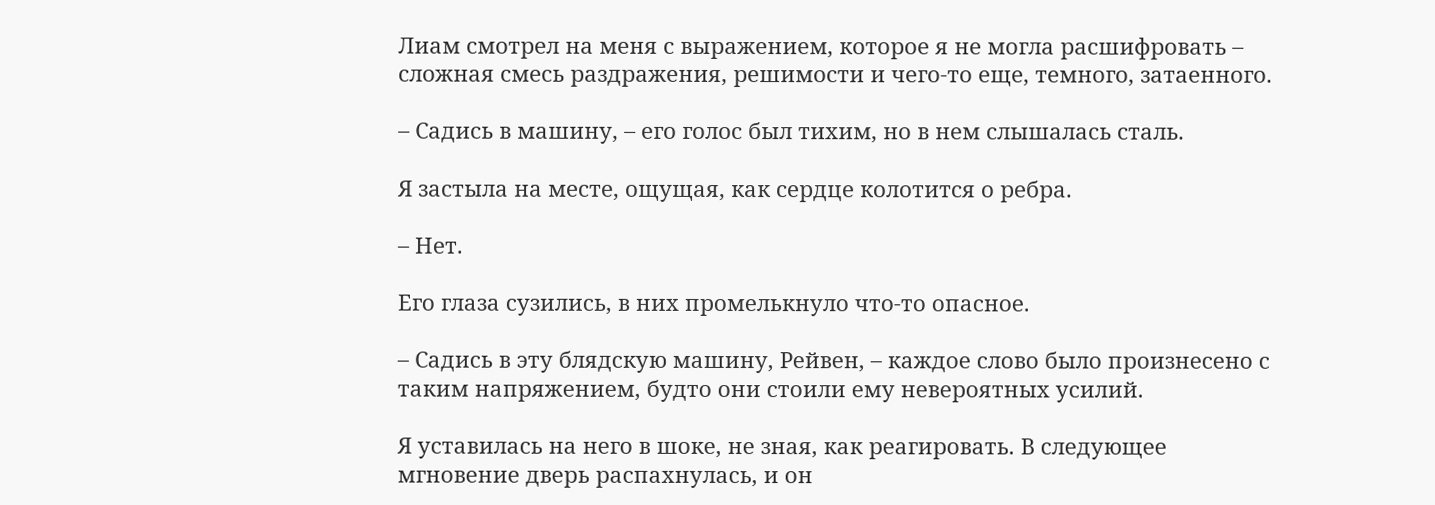Лиам смотрел на меня с выражением, которое я не могла расшифровать – сложная смесь раздражения, решимости и чего-то еще, темного, затаенного.

– Садись в машину, – его голос был тихим, но в нем слышалась сталь.

Я застыла на месте, ощущая, как сердце колотится о ребра.

– Нет.

Его глаза сузились, в них промелькнуло что-то опасное.

– Садись в эту блядскую машину, Рейвен, – каждое слово было произнесено с таким напряжением, будто они стоили ему невероятных усилий.

Я уставилась на него в шоке, не зная, как реагировать. В следующее мгновение дверь распахнулась, и он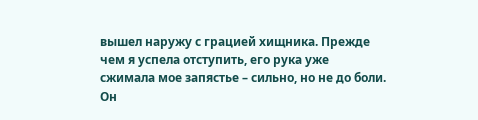вышел наружу с грацией хищника. Прежде чем я успела отступить, его рука уже сжимала мое запястье – сильно, но не до боли. Он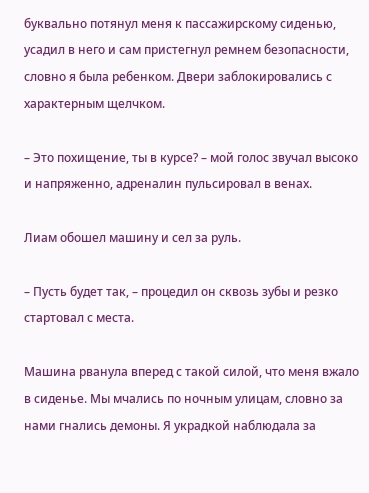буквально потянул меня к пассажирскому сиденью, усадил в него и сам пристегнул ремнем безопасности, словно я была ребенком. Двери заблокировались с характерным щелчком.

– Это похищение, ты в курсе? – мой голос звучал высоко и напряженно, адреналин пульсировал в венах.

Лиам обошел машину и сел за руль.

– Пусть будет так, – процедил он сквозь зубы и резко стартовал с места.

Машина рванула вперед с такой силой, что меня вжало в сиденье. Мы мчались по ночным улицам, словно за нами гнались демоны. Я украдкой наблюдала за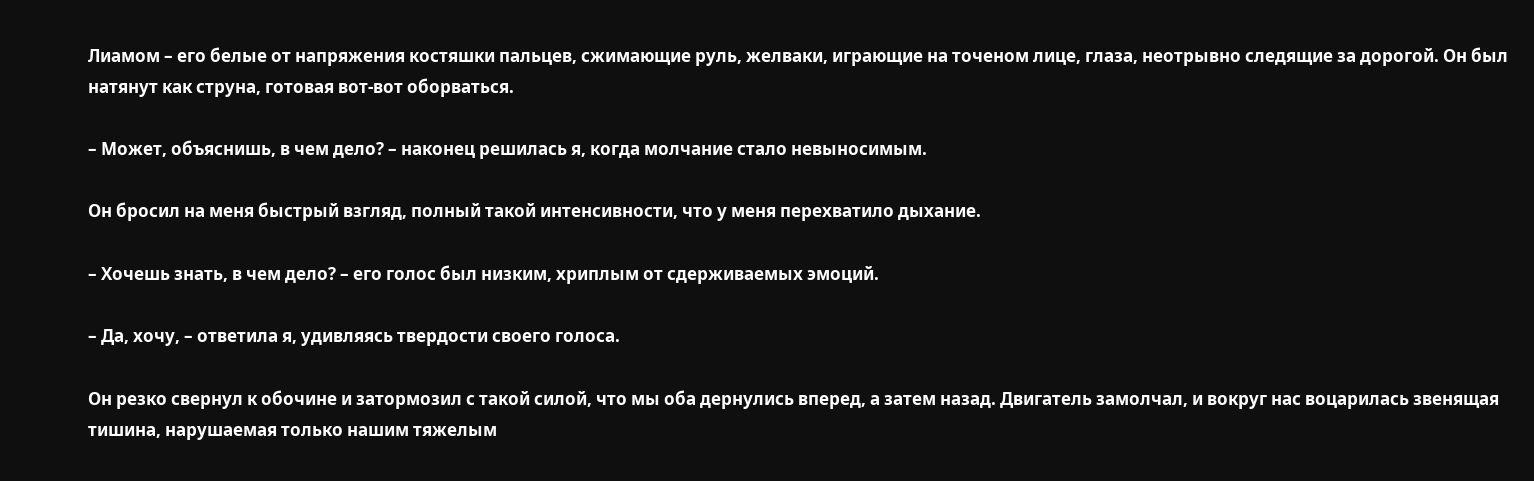Лиамом – его белые от напряжения костяшки пальцев, сжимающие руль, желваки, играющие на точеном лице, глаза, неотрывно следящие за дорогой. Он был натянут как струна, готовая вот-вот оборваться.

– Может, объяснишь, в чем дело? – наконец решилась я, когда молчание стало невыносимым.

Он бросил на меня быстрый взгляд, полный такой интенсивности, что у меня перехватило дыхание.

– Хочешь знать, в чем дело? – его голос был низким, хриплым от сдерживаемых эмоций.

– Да, хочу, – ответила я, удивляясь твердости своего голоса.

Он резко свернул к обочине и затормозил с такой силой, что мы оба дернулись вперед, а затем назад. Двигатель замолчал, и вокруг нас воцарилась звенящая тишина, нарушаемая только нашим тяжелым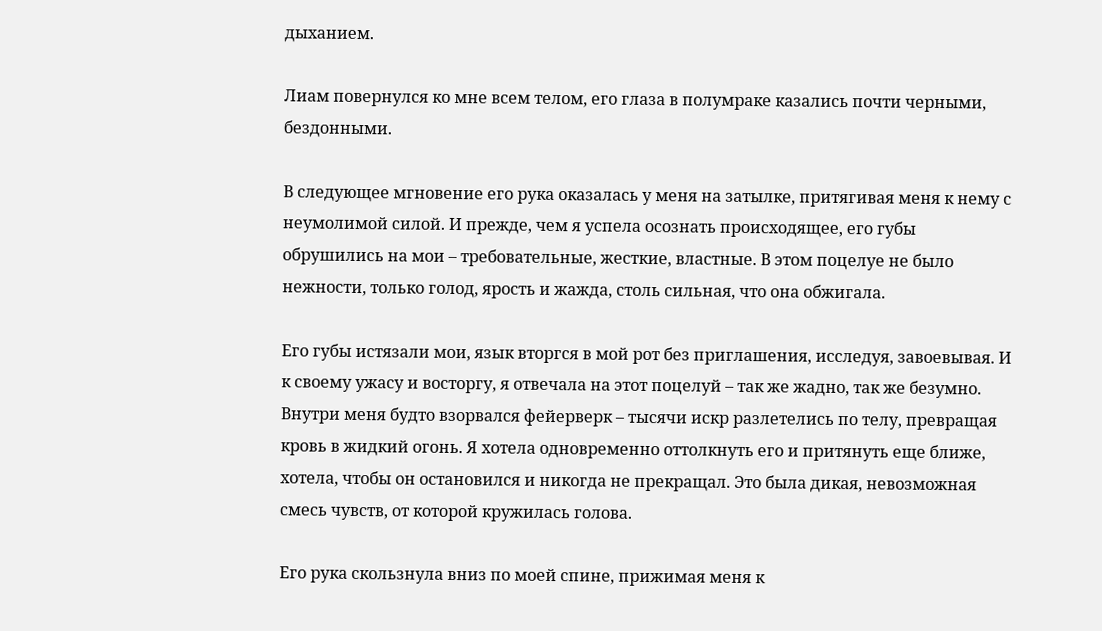дыханием.

Лиам повернулся ко мне всем телом, его глаза в полумраке казались почти черными, бездонными.

В следующее мгновение его рука оказалась у меня на затылке, притягивая меня к нему с неумолимой силой. И прежде, чем я успела осознать происходящее, его губы обрушились на мои – требовательные, жесткие, властные. В этом поцелуе не было нежности, только голод, ярость и жажда, столь сильная, что она обжигала.

Его губы истязали мои, язык вторгся в мой рот без приглашения, исследуя, завоевывая. И к своему ужасу и восторгу, я отвечала на этот поцелуй – так же жадно, так же безумно. Внутри меня будто взорвался фейерверк – тысячи искр разлетелись по телу, превращая кровь в жидкий огонь. Я хотела одновременно оттолкнуть его и притянуть еще ближе, хотела, чтобы он остановился и никогда не прекращал. Это была дикая, невозможная смесь чувств, от которой кружилась голова.

Его рука скользнула вниз по моей спине, прижимая меня к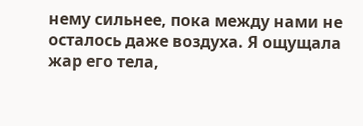нему сильнее, пока между нами не осталось даже воздуха. Я ощущала жар его тела,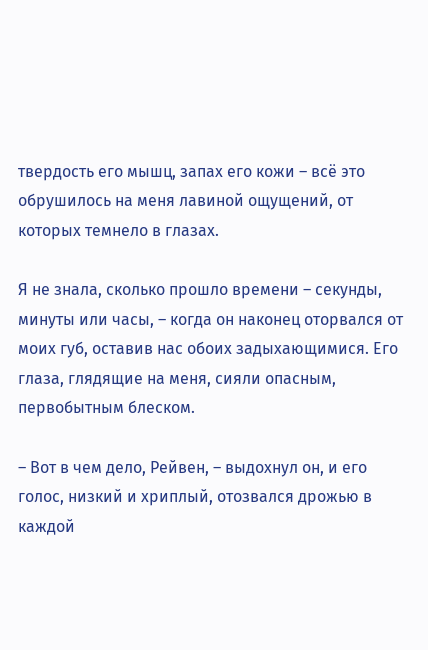твердость его мышц, запах его кожи – всё это обрушилось на меня лавиной ощущений, от которых темнело в глазах.

Я не знала, сколько прошло времени – секунды, минуты или часы, – когда он наконец оторвался от моих губ, оставив нас обоих задыхающимися. Его глаза, глядящие на меня, сияли опасным, первобытным блеском.

– Вот в чем дело, Рейвен, – выдохнул он, и его голос, низкий и хриплый, отозвался дрожью в каждой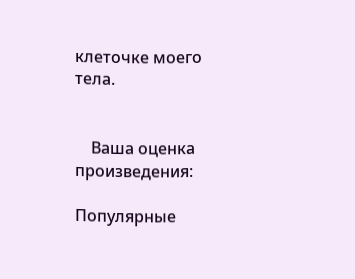клеточке моего тела.


    Ваша оценка произведения:

Популярные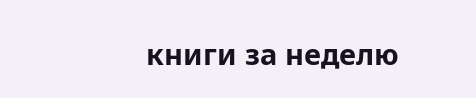книги за неделю